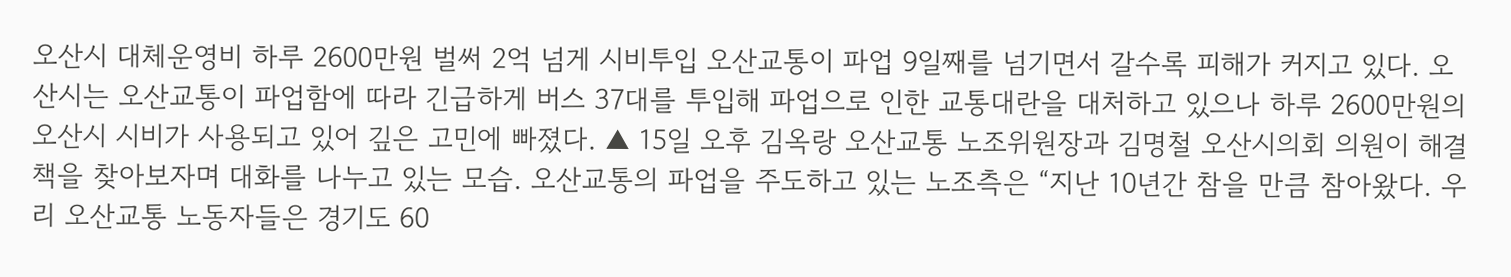오산시 대체운영비 하루 2600만원 벌써 2억 넘게 시비투입 오산교통이 파업 9일째를 넘기면서 갈수록 피해가 커지고 있다. 오산시는 오산교통이 파업함에 따라 긴급하게 버스 37대를 투입해 파업으로 인한 교통대란을 대처하고 있으나 하루 2600만원의 오산시 시비가 사용되고 있어 깊은 고민에 빠졌다. ▲ 15일 오후 김옥랑 오산교통 노조위원장과 김명철 오산시의회 의원이 해결책을 찾아보자며 대화를 나누고 있는 모습. 오산교통의 파업을 주도하고 있는 노조측은 “지난 10년간 참을 만큼 참아왔다. 우리 오산교통 노동자들은 경기도 60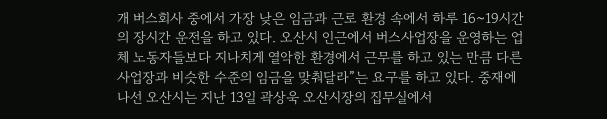개 버스회사 중에서 가장 낮은 임금과 근로 환경 속에서 하루 16~19시간의 장시간 운전을 하고 있다. 오산시 인근에서 버스사업장을 운영하는 업체 노동자들보다 지나치게 열악한 환경에서 근무를 하고 있는 만큼 다른 사업장과 비슷한 수준의 임금을 맞춰달라”는 요구를 하고 있다. 중재에 나선 오산시는 지난 13일 곽상욱 오산시장의 집무실에서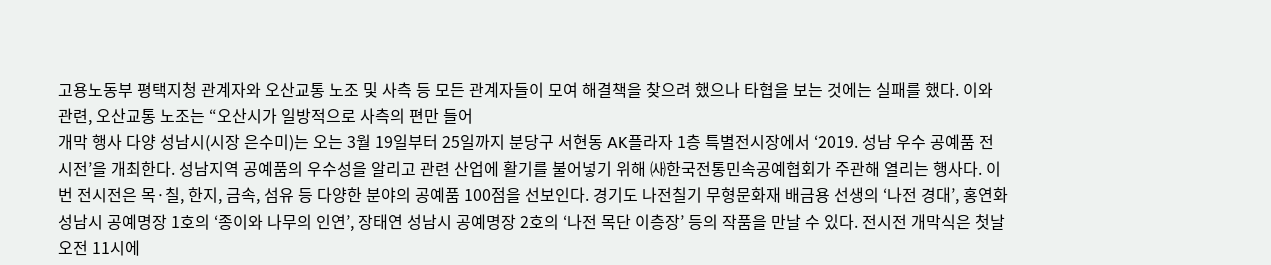고용노동부 평택지청 관계자와 오산교통 노조 및 사측 등 모든 관계자들이 모여 해결책을 찾으려 했으나 타협을 보는 것에는 실패를 했다. 이와 관련, 오산교통 노조는 “오산시가 일방적으로 사측의 편만 들어
개막 행사 다양 성남시(시장 은수미)는 오는 3월 19일부터 25일까지 분당구 서현동 AK플라자 1층 특별전시장에서 ‘2019. 성남 우수 공예품 전시전’을 개최한다. 성남지역 공예품의 우수성을 알리고 관련 산업에 활기를 불어넣기 위해 ㈔한국전통민속공예협회가 주관해 열리는 행사다. 이번 전시전은 목·칠, 한지, 금속, 섬유 등 다양한 분야의 공예품 100점을 선보인다. 경기도 나전칠기 무형문화재 배금용 선생의 ‘나전 경대’, 홍연화 성남시 공예명장 1호의 ‘종이와 나무의 인연’, 장태연 성남시 공예명장 2호의 ‘나전 목단 이층장’ 등의 작품을 만날 수 있다. 전시전 개막식은 첫날 오전 11시에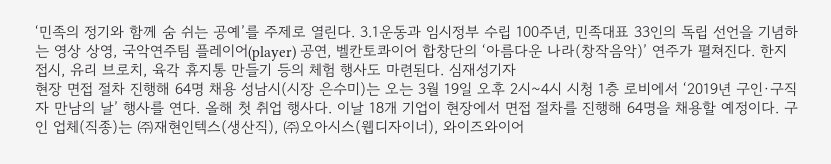‘민족의 정기와 함께 숨 쉬는 공예’를 주제로 열린다. 3.1운동과 임시정부 수립 100주년, 민족대표 33인의 독립 선언을 기념하는 영상 상영, 국악연주팀 플레이어(player) 공연, 벨칸토콰이어 합창단의 ‘아름다운 나라(창작음악)’ 연주가 펼쳐진다. 한지 접시, 유리 브로치, 육각 휴지통 만들기 등의 체험 행사도 마련된다. 심재성기자
현장 면접 절차 진행해 64명 채용 성남시(시장 은수미)는 오는 3월 19일 오후 2시~4시 시청 1층 로비에서 ‘2019년 구인·구직자 만남의 날’ 행사를 연다. 올해 첫 취업 행사다. 이날 18개 기업이 현장에서 면접 절차를 진행해 64명을 채용할 예정이다. 구인 업체(직종)는 ㈜재현인텍스(생산직), ㈜오아시스(웹디자이너), 와이즈와이어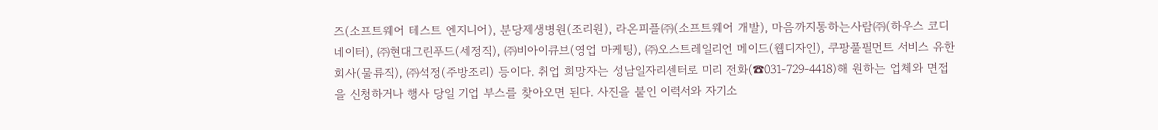즈(소프트웨어 테스트 엔지니어), 분당제생병원(조리원), 라온피플㈜(소프트웨어 개발), 마음까지통하는사람㈜(하우스 코디네이터), ㈜현대그린푸드(세정직), ㈜비아이큐브(영업 마케팅), ㈜오스트레일리언 메이드(웹디자인), 쿠팡풀필먼트 서비스 유한회사(물류직), ㈜석정(주방조리) 등이다. 취업 희망자는 성남일자리센터로 미리 전화(☎031-729-4418)해 원하는 업체와 면접을 신청하거나 행사 당일 기업 부스를 찾아오면 된다. 사진을 붙인 이력서와 자기소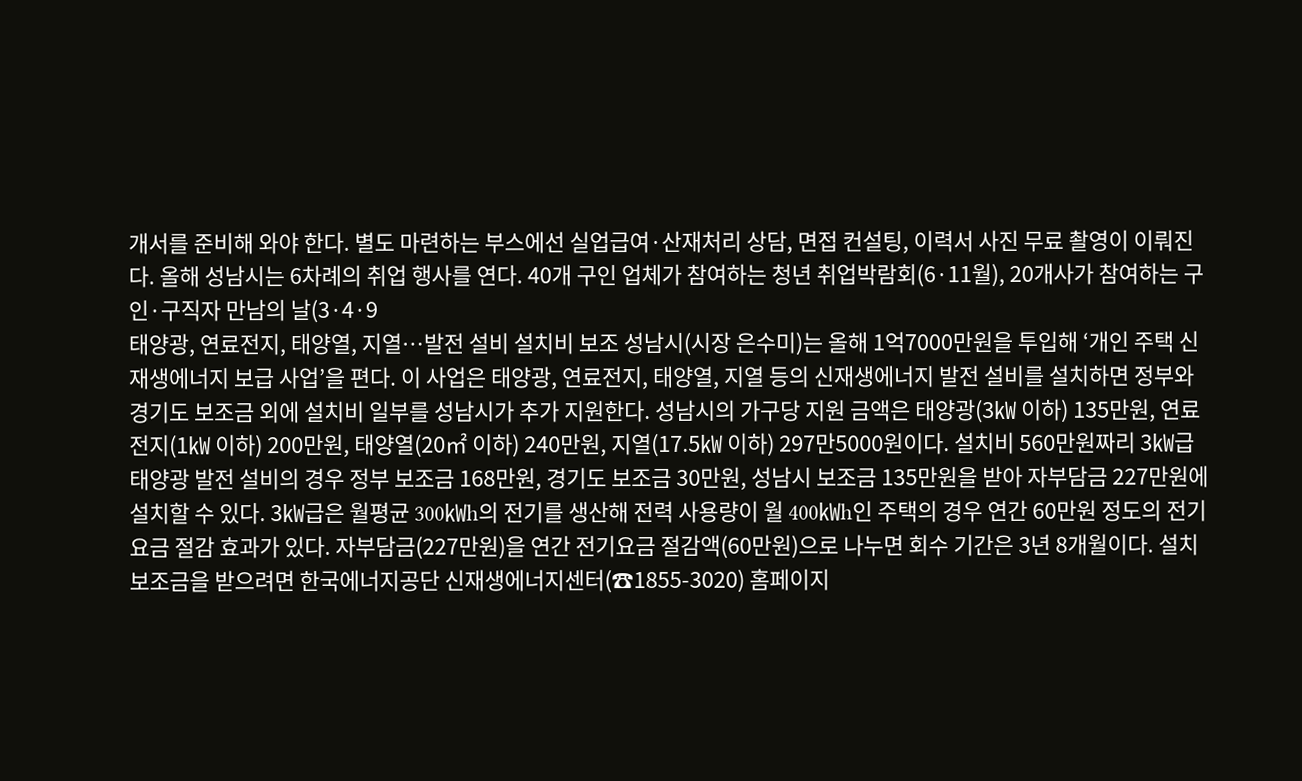개서를 준비해 와야 한다. 별도 마련하는 부스에선 실업급여·산재처리 상담, 면접 컨설팅, 이력서 사진 무료 촬영이 이뤄진다. 올해 성남시는 6차례의 취업 행사를 연다. 40개 구인 업체가 참여하는 청년 취업박람회(6·11월), 20개사가 참여하는 구인·구직자 만남의 날(3·4·9
태양광, 연료전지, 태양열, 지열…발전 설비 설치비 보조 성남시(시장 은수미)는 올해 1억7000만원을 투입해 ‘개인 주택 신재생에너지 보급 사업’을 편다. 이 사업은 태양광, 연료전지, 태양열, 지열 등의 신재생에너지 발전 설비를 설치하면 정부와 경기도 보조금 외에 설치비 일부를 성남시가 추가 지원한다. 성남시의 가구당 지원 금액은 태양광(3㎾ 이하) 135만원, 연료전지(1㎾ 이하) 200만원, 태양열(20㎡ 이하) 240만원, 지열(17.5㎾ 이하) 297만5000원이다. 설치비 560만원짜리 3㎾급 태양광 발전 설비의 경우 정부 보조금 168만원, 경기도 보조금 30만원, 성남시 보조금 135만원을 받아 자부담금 227만원에 설치할 수 있다. 3㎾급은 월평균 300㎾h의 전기를 생산해 전력 사용량이 월 400㎾h인 주택의 경우 연간 60만원 정도의 전기요금 절감 효과가 있다. 자부담금(227만원)을 연간 전기요금 절감액(60만원)으로 나누면 회수 기간은 3년 8개월이다. 설치 보조금을 받으려면 한국에너지공단 신재생에너지센터(☎1855-3020) 홈페이지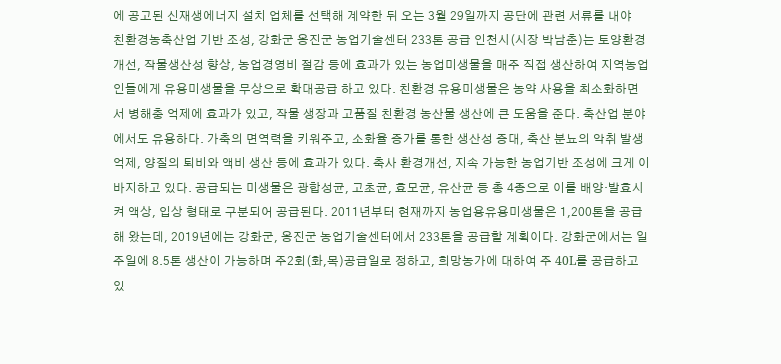에 공고된 신재생에너지 설치 업체를 선택해 계약한 뒤 오는 3월 29일까지 공단에 관련 서류를 내야
친환경농축산업 기반 조성, 강화군 옹진군 농업기술센터 233톤 공급 인천시(시장 박남춘)는 토양환경 개선, 작물생산성 향상, 농업경영비 절감 등에 효과가 있는 농업미생물을 매주 직접 생산하여 지역농업인들에게 유용미생물을 무상으로 확대공급 하고 있다. 친환경 유용미생물은 농약 사용을 최소화하면서 병해충 억제에 효과가 있고, 작물 생장과 고품질 친환경 농산물 생산에 큰 도움을 준다. 축산업 분야에서도 유용하다. 가축의 면역력을 키워주고, 소화율 증가를 통한 생산성 증대, 축산 분뇨의 악취 발생 억제, 양질의 퇴비와 액비 생산 등에 효과가 있다. 축사 환경개선, 지속 가능한 농업기반 조성에 크게 이바지하고 있다. 공급되는 미생물은 광합성균, 고초균, 효모균, 유산균 등 총 4종으로 이를 배양·발효시켜 액상, 입상 형태로 구분되어 공급된다. 2011년부터 현재까지 농업용유용미생물은 1,200톤을 공급해 왔는데, 2019년에는 강화군, 옹진군 농업기술센터에서 233톤을 공급할 계획이다. 강화군에서는 일주일에 8.5톤 생산이 가능하며 주2회(화,목)공급일로 정하고, 희망농가에 대하여 주 40L를 공급하고 있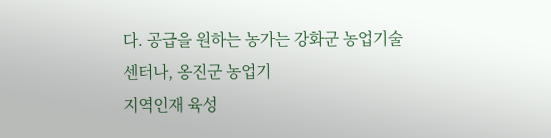다. 공급을 원하는 농가는 강화군 농업기술센터나, 옹진군 농업기
지역인재 육성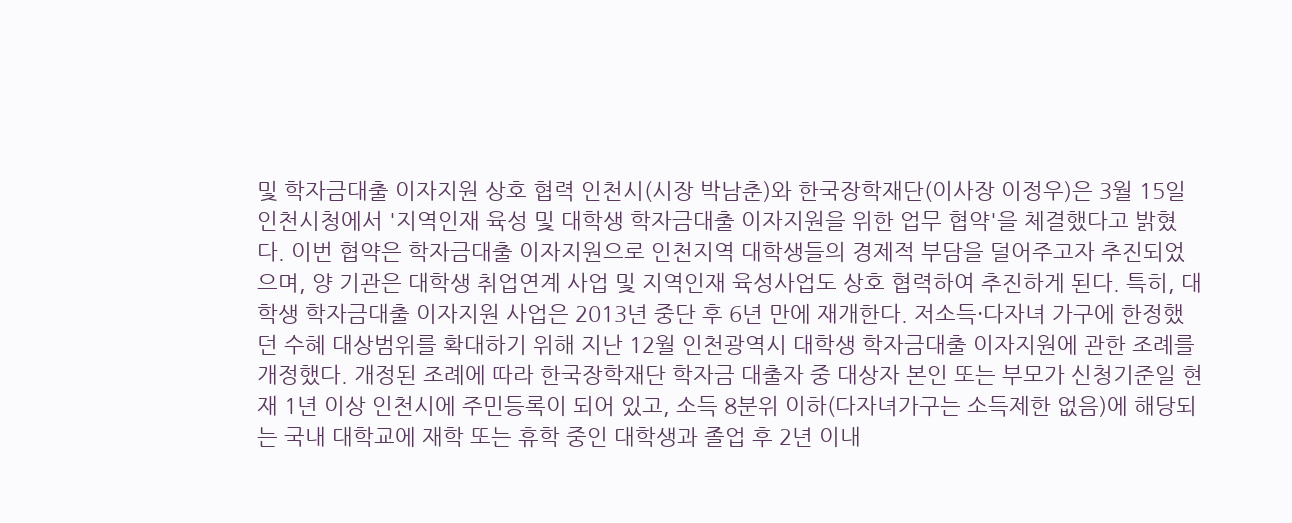및 학자금대출 이자지원 상호 협력 인천시(시장 박남춘)와 한국장학재단(이사장 이정우)은 3월 15일 인천시청에서 '지역인재 육성 및 대학생 학자금대출 이자지원을 위한 업무 협약'을 체결했다고 밝혔다. 이번 협약은 학자금대출 이자지원으로 인천지역 대학생들의 경제적 부담을 덜어주고자 추진되었으며, 양 기관은 대학생 취업연계 사업 및 지역인재 육성사업도 상호 협력하여 추진하게 된다. 특히, 대학생 학자금대출 이자지원 사업은 2013년 중단 후 6년 만에 재개한다. 저소득·다자녀 가구에 한정했던 수혜 대상범위를 확대하기 위해 지난 12월 인천광역시 대학생 학자금대출 이자지원에 관한 조례를 개정했다. 개정된 조례에 따라 한국장학재단 학자금 대출자 중 대상자 본인 또는 부모가 신청기준일 현재 1년 이상 인천시에 주민등록이 되어 있고, 소득 8분위 이하(다자녀가구는 소득제한 없음)에 해당되는 국내 대학교에 재학 또는 휴학 중인 대학생과 졸업 후 2년 이내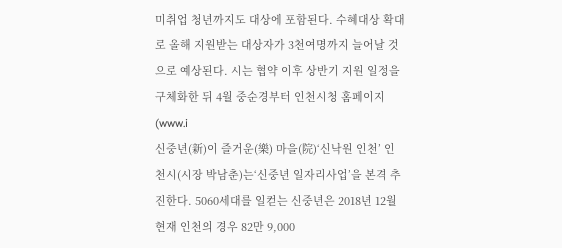미취업 청년까지도 대상에 포함된다. 수혜대상 확대로 올해 지원받는 대상자가 3천여명까지 늘어날 것으로 예상된다. 시는 협약 이후 상반기 지원 일정을 구체화한 뒤 4월 중순경부터 인천시청 홈페이지(www.i
신중년(新)이 즐거운(樂) 마을(院)‘신낙원 인천’ 인천시(시장 박남춘)는‘신중년 일자리사업’을 본격 추진한다. 5060세대를 일컫는 신중년은 2018년 12월 현재 인천의 경우 82만 9,000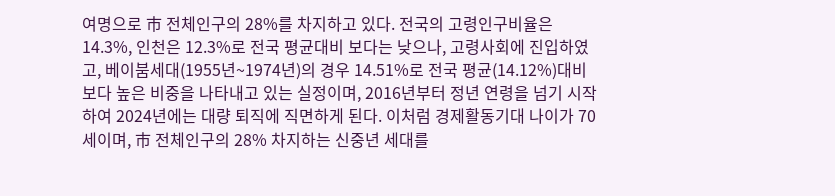여명으로 市 전체인구의 28%를 차지하고 있다. 전국의 고령인구비율은 14.3%, 인천은 12.3%로 전국 평균대비 보다는 낮으나, 고령사회에 진입하였고, 베이붐세대(1955년~1974년)의 경우 14.51%로 전국 평균(14.12%)대비 보다 높은 비중을 나타내고 있는 실정이며, 2016년부터 정년 연령을 넘기 시작하여 2024년에는 대량 퇴직에 직면하게 된다. 이처럼 경제활동기대 나이가 70세이며, 市 전체인구의 28% 차지하는 신중년 세대를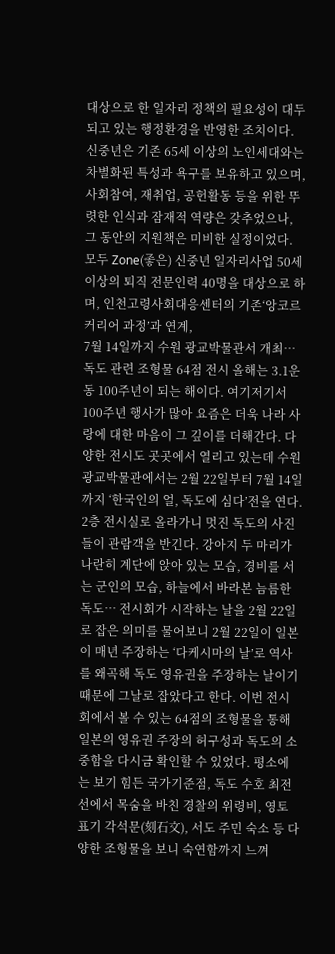대상으로 한 일자리 정책의 필요성이 대두되고 있는 행정환경을 반영한 조치이다. 신중년은 기존 65세 이상의 노인세대와는 차별화된 특성과 욕구를 보유하고 있으며, 사회참여, 재취업, 공헌활동 등을 위한 뚜렷한 인식과 잠재적 역량은 갖추었으나, 그 동안의 지원책은 미비한 실정이었다. 모두 Zone(좋은) 신중년 일자리사업 50세 이상의 퇴직 전문인력 40명을 대상으로 하며, 인천고령사회대응센터의 기존‘앙코르커리어 과정’과 연계,
7월 14일까지 수원 광교박물관서 개최…독도 관련 조형물 64점 전시 올해는 3.1운동 100주년이 되는 해이다. 여기저기서 100주년 행사가 많아 요즘은 더욱 나라 사랑에 대한 마음이 그 깊이를 더해간다. 다양한 전시도 곳곳에서 열리고 있는데 수원 광교박물관에서는 2월 22일부터 7월 14일까지 ‘한국인의 얼, 독도에 심다’전을 연다. 2층 전시실로 올라가니 멋진 독도의 사진들이 관람객을 반긴다. 강아지 두 마리가 나란히 계단에 앉아 있는 모습, 경비를 서는 군인의 모습, 하늘에서 바라본 늠름한 독도… 전시회가 시작하는 날을 2월 22일로 잡은 의미를 물어보니 2월 22일이 일본이 매년 주장하는 ‘다케시마의 날’로 역사를 왜곡해 독도 영유권을 주장하는 날이기 때문에 그날로 잡았다고 한다. 이번 전시회에서 볼 수 있는 64점의 조형물을 통해 일본의 영유권 주장의 허구성과 독도의 소중함을 다시금 확인할 수 있었다. 평소에는 보기 힘든 국가기준점, 독도 수호 최전선에서 목숨을 바친 경찰의 위령비, 영토표기 각석문(刻石文), 서도 주민 숙소 등 다양한 조형물을 보니 숙연함까지 느껴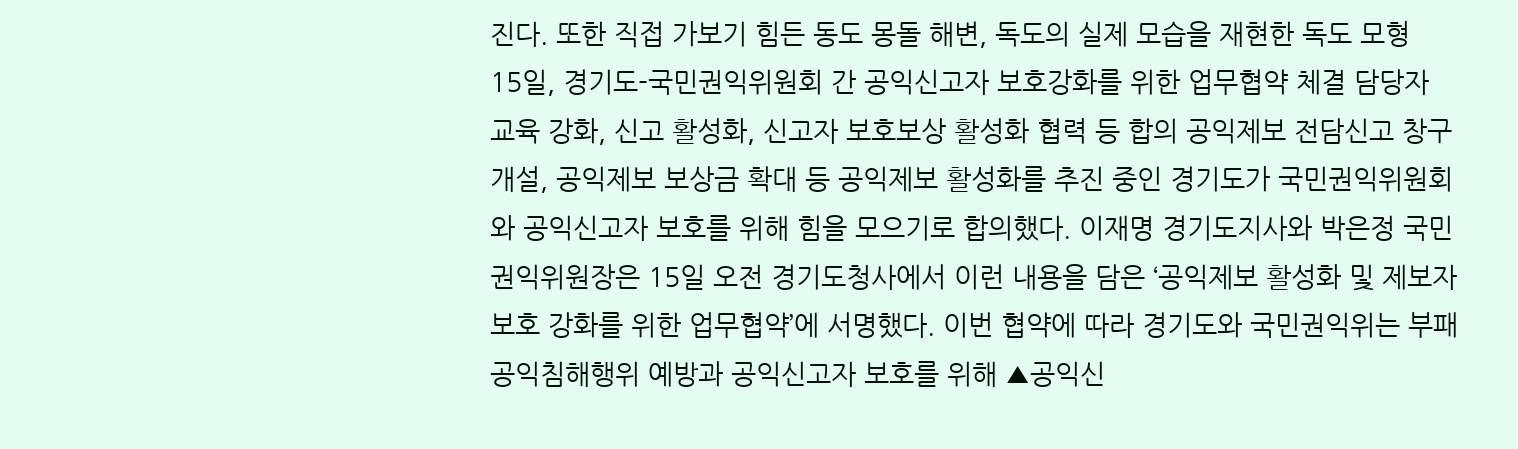진다. 또한 직접 가보기 힘든 동도 몽돌 해변, 독도의 실제 모습을 재현한 독도 모형
15일, 경기도-국민권익위원회 간 공익신고자 보호강화를 위한 업무협약 체결 담당자 교육 강화, 신고 활성화, 신고자 보호보상 활성화 협력 등 합의 공익제보 전담신고 창구 개설, 공익제보 보상금 확대 등 공익제보 활성화를 추진 중인 경기도가 국민권익위원회와 공익신고자 보호를 위해 힘을 모으기로 합의했다. 이재명 경기도지사와 박은정 국민권익위원장은 15일 오전 경기도청사에서 이런 내용을 담은 ‘공익제보 활성화 및 제보자 보호 강화를 위한 업무협약’에 서명했다. 이번 협약에 따라 경기도와 국민권익위는 부패 공익침해행위 예방과 공익신고자 보호를 위해 ▲공익신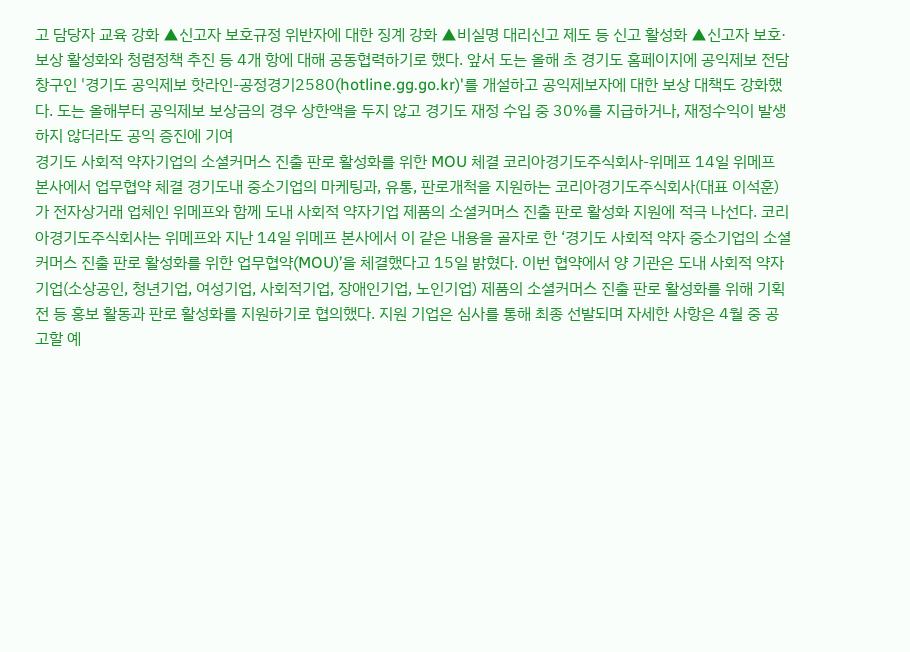고 담당자 교육 강화 ▲신고자 보호규정 위반자에 대한 징계 강화 ▲비실명 대리신고 제도 등 신고 활성화 ▲신고자 보호·보상 활성화와 청렴정책 추진 등 4개 항에 대해 공동협력하기로 했다. 앞서 도는 올해 초 경기도 홈페이지에 공익제보 전담창구인 '경기도 공익제보 핫라인-공정경기2580(hotline.gg.go.kr)'를 개설하고 공익제보자에 대한 보상 대책도 강화했다. 도는 올해부터 공익제보 보상금의 경우 상한액을 두지 않고 경기도 재정 수입 중 30%를 지급하거나, 재정수익이 발생하지 않더라도 공익 증진에 기여
경기도 사회적 약자기업의 소셜커머스 진출 판로 활성화를 위한 MOU 체결 코리아경기도주식회사-위메프 14일 위메프 본사에서 업무협약 체결 경기도내 중소기업의 마케팅과, 유통, 판로개척을 지원하는 코리아경기도주식회사(대표 이석훈)가 전자상거래 업체인 위메프와 함께 도내 사회적 약자기업 제품의 소셜커머스 진출 판로 활성화 지원에 적극 나선다. 코리아경기도주식회사는 위메프와 지난 14일 위메프 본사에서 이 같은 내용을 골자로 한 ‘경기도 사회적 약자 중소기업의 소셜커머스 진출 판로 활성화를 위한 업무협약(MOU)’을 체결했다고 15일 밝혔다. 이번 협약에서 양 기관은 도내 사회적 약자기업(소상공인, 청년기업, 여성기업, 사회적기업, 장애인기업, 노인기업) 제품의 소셜커머스 진출 판로 활성화를 위해 기획전 등 홍보 활동과 판로 활성화를 지원하기로 협의했다. 지원 기업은 심사를 통해 최종 선발되며 자세한 사항은 4월 중 공고할 예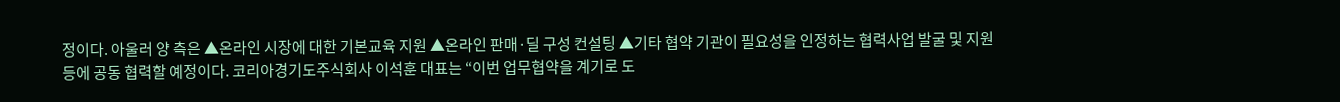정이다. 아울러 양 측은 ▲온라인 시장에 대한 기본교육 지원 ▲온라인 판매·딜 구성 컨설팅 ▲기타 협약 기관이 필요성을 인정하는 협력사업 발굴 및 지원 등에 공동 협력할 예정이다. 코리아경기도주식회사 이석훈 대표는 “이번 업무협약을 계기로 도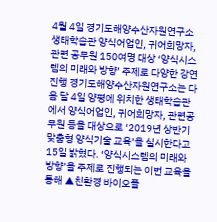4월 4일 경기도해양수산자원연구소 생태학습관 양식어업인, 귀어희망자, 관련 공무원 150여명 대상 ‘양식시스템의 미래와 방향’ 주제로 다양한 강연 진행 경기도해양수산자원연구소는 다음 달 4일 양평에 위치한 생태학습관에서 양식어업인, 귀어희망자, 관련공무원 등을 대상으로 ‘2019년 상반기 맞춤형 양식기술 교육’을 실시한다고 15일 밝혔다. ‘양식시스템의 미래와 방향’을 주제로 진행되는 이번 교육을 통해 ▲친환경 바이오플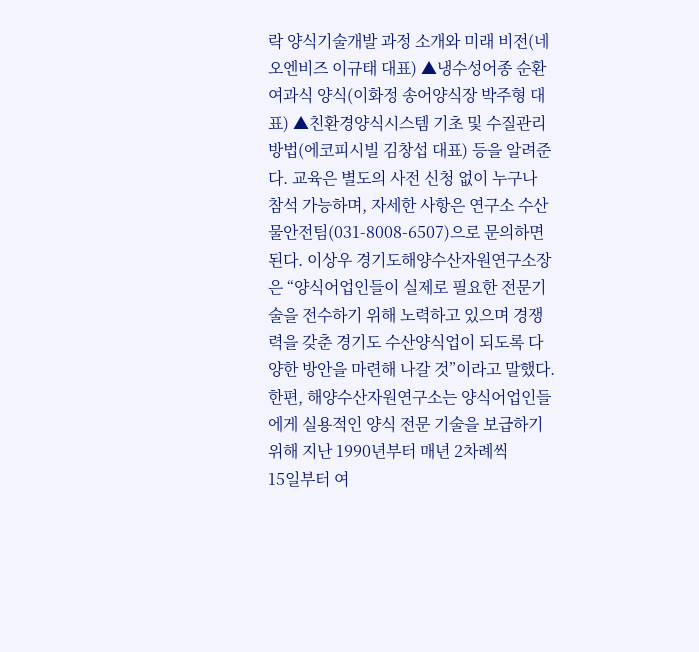락 양식기술개발 과정 소개와 미래 비전(네오엔비즈 이규태 대표) ▲냉수성어종 순환여과식 양식(이화정 송어양식장 박주형 대표) ▲친환경양식시스템 기초 및 수질관리방법(에코피시빌 김창섭 대표) 등을 알려준다. 교육은 별도의 사전 신청 없이 누구나 참석 가능하며, 자세한 사항은 연구소 수산물안전팀(031-8008-6507)으로 문의하면 된다. 이상우 경기도해양수산자원연구소장은 “양식어업인들이 실제로 필요한 전문기술을 전수하기 위해 노력하고 있으며 경쟁력을 갖춘 경기도 수산양식업이 되도록 다양한 방안을 마련해 나갈 것”이라고 말했다. 한편, 해양수산자원연구소는 양식어업인들에게 실용적인 양식 전문 기술을 보급하기 위해 지난 1990년부터 매년 2차례씩
15일부터 여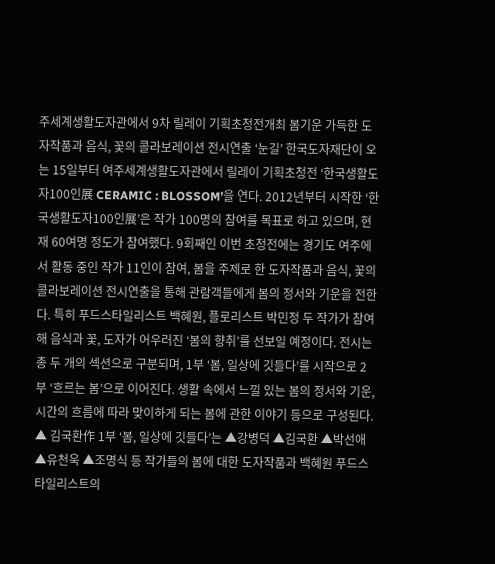주세계생활도자관에서 9차 릴레이 기획초청전개최 봄기운 가득한 도자작품과 음식, 꽃의 콜라보레이션 전시연출 ‘눈길’ 한국도자재단이 오는 15일부터 여주세계생활도자관에서 릴레이 기획초청전 ‘한국생활도자100인展 CERAMIC : BLOSSOM’을 연다. 2012년부터 시작한 ‘한국생활도자100인展’은 작가 100명의 참여를 목표로 하고 있으며, 현재 60여명 정도가 참여했다. 9회째인 이번 초청전에는 경기도 여주에서 활동 중인 작가 11인이 참여, 봄을 주제로 한 도자작품과 음식, 꽃의 콜라보레이션 전시연출을 통해 관람객들에게 봄의 정서와 기운을 전한다. 특히 푸드스타일리스트 백혜원, 플로리스트 박민정 두 작가가 참여해 음식과 꽃, 도자가 어우러진 ‘봄의 향취’를 선보일 예정이다. 전시는 총 두 개의 섹션으로 구분되며, 1부 ‘봄, 일상에 깃들다’를 시작으로 2부 ‘흐르는 봄’으로 이어진다. 생활 속에서 느낄 있는 봄의 정서와 기운, 시간의 흐름에 따라 맞이하게 되는 봄에 관한 이야기 등으로 구성된다. ▲ 김국환作 1부 ‘봄, 일상에 깃들다’는 ▲강병덕 ▲김국환 ▲박선애 ▲유천욱 ▲조명식 등 작가들의 봄에 대한 도자작품과 백혜원 푸드스타일리스트의